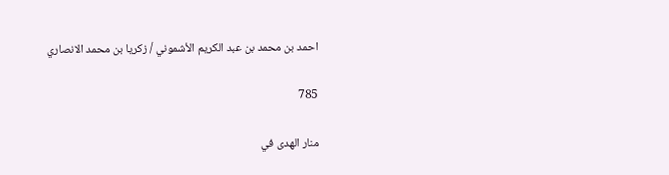احمد بن محمد بن عبد الكريم الأشموني / زكريا بن محمد الانصاري

785

منار الهدى في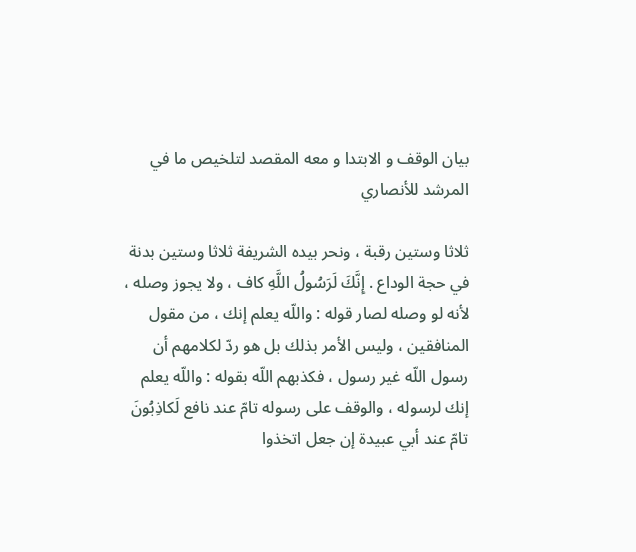بيان الوقف و الابتدا و معه المقصد لتلخيص ما في المرشد للأنصاري

ثلاثا وستين رقبة ، ونحر بيده الشريفة ثلاثا وستين بدنة في حجة الوداع . إِنَّكَ لَرَسُولُ اللَّهِ كاف ، ولا يجوز وصله ، لأنه لو وصله لصار قوله : واللّه يعلم إنك ، من مقول المنافقين ، وليس الأمر بذلك بل هو ردّ لكلامهم أن رسول اللّه غير رسول ، فكذبهم اللّه بقوله : واللّه يعلم إنك لرسوله ، والوقف على رسوله تامّ عند نافع لَكاذِبُونَ تامّ عند أبي عبيدة إن جعل اتخذوا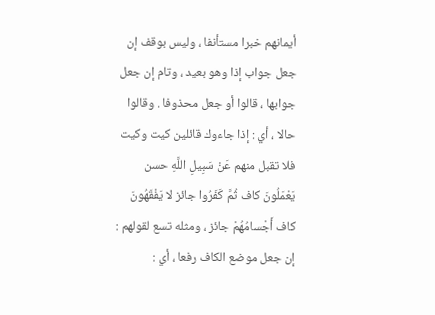أيمانهم خبرا مستأنفا ، وليس بوقف إن جعل جواب إذا وهو بعيد ، وتام إن جعل جوابها ، قالوا أو جعل محذوفا . وقالوا حالا ، أي : إذا جاءوك قائلين كيت وكيت فلا تقبل منهم عَنْ سَبِيلِ اللَّهِ حسن يَعْمَلُونَ كاف ثُمَّ كَفَرُوا جائز لا يَفْقَهُونَ كاف أَجْسامُهُمْ جائز ، ومثله تسع لقولهم : إن جعل موضع الكاف رفعا ، أي :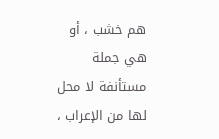هم خشب ، أو هي جملة مستأنفة لا محل لها من الإعراب ،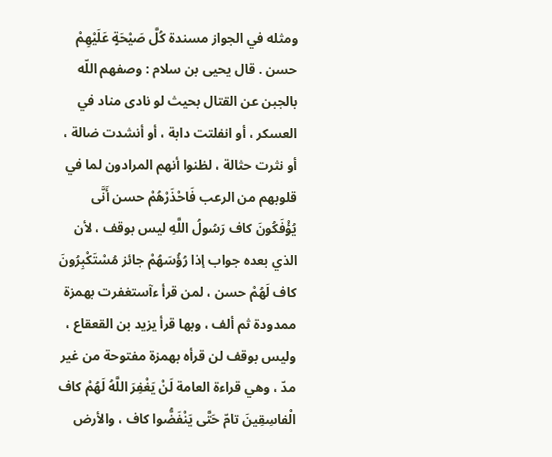ومثله في الجواز مسندة كُلَّ صَيْحَةٍ عَلَيْهِمْ حسن . قال يحيى بن سلام : وصفهم اللّه بالجبن عن القتال بحيث لو نادى مناد في العسكر ، أو انفلتت دابة ، أو أنشدت ضالة ، أو نثرت حثالة ، لظنوا أنهم المرادون لما في قلوبهم من الرعب فَاحْذَرْهُمْ حسن أَنَّى يُؤْفَكُونَ كاف رَسُولُ اللَّهِ ليس بوقف ، لأن الذي بعده جواب إذا رُؤُسَهُمْ جائز مُسْتَكْبِرُونَ كاف لَهُمْ حسن ، لمن قرأ ءآستغفرت بهمزة ممدودة ثم ألف ، وبها قرأ يزيد بن القعقاع ، وليس بوقف لن قرأه بهمزة مفتوحة من غير مدّ ، وهي قراءة العامة لَنْ يَغْفِرَ اللَّهُ لَهُمْ كاف الْفاسِقِينَ تامّ حَتَّى يَنْفَضُّوا كاف ، والأرض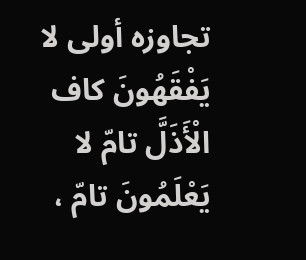تجاوزه أولى لا يَفْقَهُونَ كاف الْأَذَلَّ تامّ لا يَعْلَمُونَ تامّ ،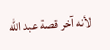لأنه آخر قصة عبد اللّه